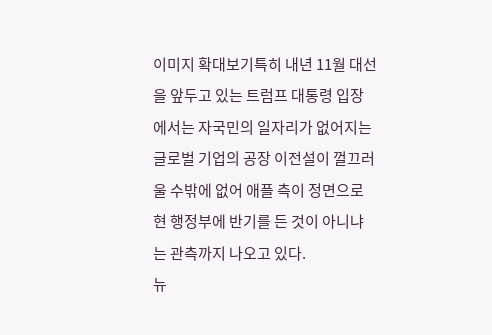이미지 확대보기특히 내년 11월 대선을 앞두고 있는 트럼프 대통령 입장에서는 자국민의 일자리가 없어지는 글로벌 기업의 공장 이전설이 껄끄러울 수밖에 없어 애플 측이 정면으로 현 행정부에 반기를 든 것이 아니냐는 관측까지 나오고 있다.
뉴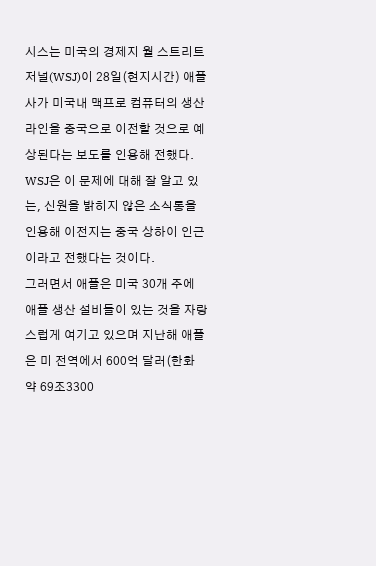시스는 미국의 경제지 월 스트리트 저널(WSJ)이 28일(현지시간) 애플사가 미국내 맥프로 컴퓨터의 생산 라인을 중국으로 이전할 것으로 예상된다는 보도를 인용해 전했다.
WSJ은 이 문제에 대해 잘 알고 있는, 신원을 밝히지 않은 소식통을 인용해 이전지는 중국 상하이 인근이라고 전했다는 것이다.
그러면서 애플은 미국 30개 주에 애플 생산 설비들이 있는 것을 자랑스럽게 여기고 있으며 지난해 애플은 미 전역에서 600억 달러(한화 약 69조3300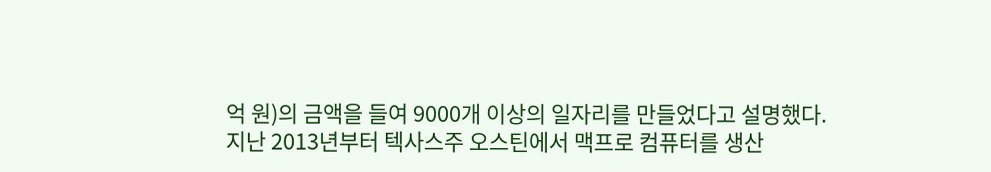억 원)의 금액을 들여 9000개 이상의 일자리를 만들었다고 설명했다.
지난 2013년부터 텍사스주 오스틴에서 맥프로 컴퓨터를 생산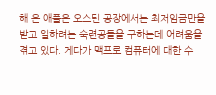해 온 애플은 오스틴 공장에서는 최저임금만을 받고 일하려는 숙련공들을 구하는데 어려움을 겪고 있다. 게다가 맥프로 컴퓨터에 대한 수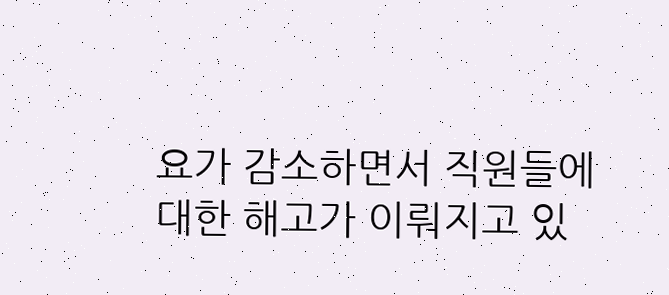요가 감소하면서 직원들에 대한 해고가 이뤄지고 있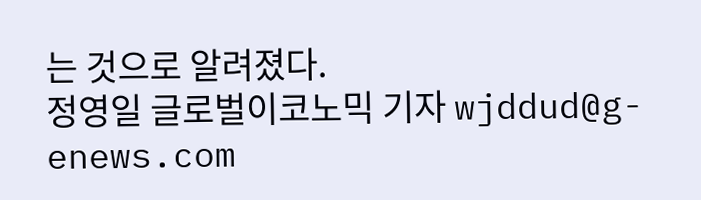는 것으로 알려졌다.
정영일 글로벌이코노믹 기자 wjddud@g-enews.com